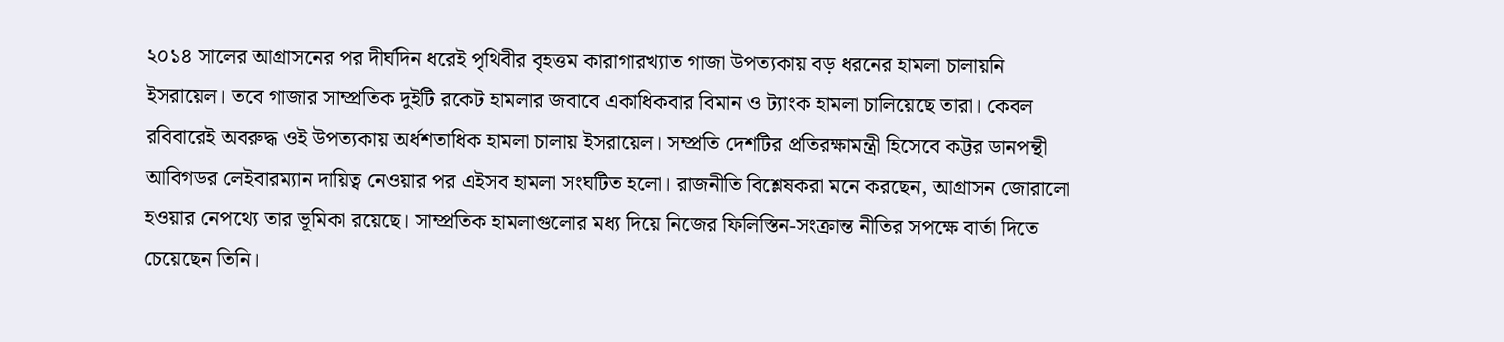২০১৪ সালের আগ্রাসনের পর দীর্ঘদিন ধরেই পৃথিবীর বৃহত্তম কারাগারখ্যাত গাজা উপত্যকায় বড় ধরনের হামলা চালায়নি ইসরায়েল। তবে গাজার সাম্প্রতিক দুইটি রকেট হামলার জবাবে একাধিকবার বিমান ও ট্যাংক হামলা চালিয়েছে তারা। কেবল রবিবারেই অবরুদ্ধ ওই উপত্যকায় অর্ধশতাধিক হামলা চালায় ইসরায়েল। সম্প্রতি দেশটির প্রতিরক্ষামন্ত্রী হিসেবে কট্টর ডানপন্থী আবিগডর লেইবারম্যান দায়িত্ব নেওয়ার পর এইসব হামলা সংঘটিত হলো। রাজনীতি বিশ্লেষকরা মনে করছেন, আগ্রাসন জোরালো হওয়ার নেপথ্যে তার ভূমিকা রয়েছে। সাম্প্রতিক হামলাগুলোর মধ্য দিয়ে নিজের ফিলিস্তিন-সংক্রান্ত নীতির সপক্ষে বার্তা দিতে চেয়েছেন তিনি।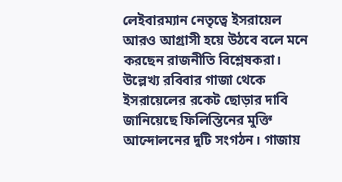লেইবারম্যান নেতৃত্বে ইসরায়েল আরও আগ্রাসী হয়ে উঠবে বলে মনে করছেন রাজনীতি বিশ্লেষকরা।
উল্লেখ্য রবিবার গাজা থেকে ইসরায়েলের রকেট ছোড়ার দাবি জানিয়েছে ফিলিস্তিনের মুক্তি আন্দোলনের দুটি সংগঠন। গাজায়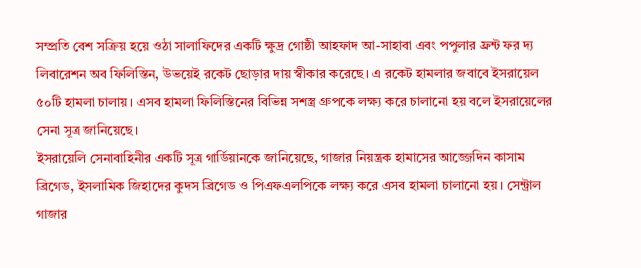সম্প্রতি বেশ সক্রিয় হয়ে ওঠা সালাফিদের একটি ক্ষুদ্র গোষ্ঠী আহফাদ আ-সাহাবা এবং পপুলার ফ্রন্ট ফর দ্য লিবারেশন অব ফিলিস্তিন, উভয়েই রকেট ছোড়ার দায় স্বীকার করেছে। এ রকেট হামলার জবাবে ইসরায়েল ৫০টি হামলা চালায়। এসব হামলা ফিলিস্তিনের বিভিন্ন সশস্ত্র গ্রুপকে লক্ষ্য করে চালানো হয় বলে ইসরায়েলের সেনা সূত্র জানিয়েছে।
ইসরায়েলি সেনাবাহিনীর একটি সূত্র গার্ডিয়ানকে জানিয়েছে, গাজার নিয়ন্ত্রক হামাসের আজ্জেদিন কাসাম ব্রিগেড, ইসলামিক জিহাদের কুদস ব্রিগেড ও পিএফএলপিকে লক্ষ্য করে এসব হামলা চালানো হয়। সেন্ট্রাল গাজার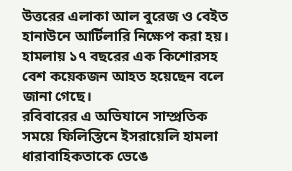উত্তরের এলাকা আল বুরেজ ও বেইত হানাউনে আর্টিলারি নিক্ষেপ করা হয়। হামলায় ১৭ বছরের এক কিশোরসহ বেশ কয়েকজন আহত হয়েছেন বলে জানা গেছে।
রবিবারের এ অভিযানে সাম্প্রতিক সময়ে ফিলিস্তিনে ইসরায়েলি হামলা ধারাবাহিকতাকে ভেঙে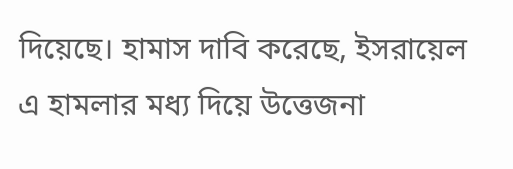দিয়েছে। হামাস দাবি করেছে, ইসরায়েল এ হামলার মধ্য দিয়ে উত্তেজনা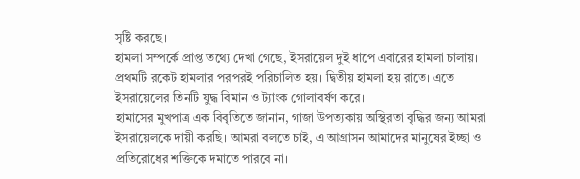সৃষ্টি করছে।
হামলা সম্পর্কে প্রাপ্ত তথ্যে দেখা গেছে, ইসরায়েল দুই ধাপে এবারের হামলা চালায়। প্রথমটি রকেট হামলার পরপরই পরিচালিত হয়। দ্বিতীয় হামলা হয় রাতে। এতে ইসরায়েলের তিনটি যুদ্ধ বিমান ও ট্যাংক গোলাবর্ষণ করে।
হামাসের মুখপাত্র এক বিবৃতিতে জানান, গাজা উপত্যকায় অস্থিরতা বৃদ্ধির জন্য আমরা ইসরায়েলকে দায়ী করছি। আমরা বলতে চাই, এ আগ্রাসন আমাদের মানুষের ইচ্ছা ও প্রতিরোধের শক্তিকে দমাতে পারবে না।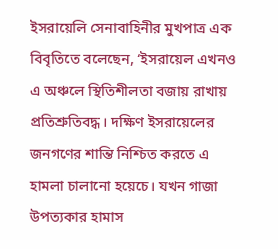ইসরায়েলি সেনাবাহিনীর মুখপাত্র এক বিবৃতিতে বলেছেন, ‘ইসরায়েল এখনও এ অঞ্চলে স্থিতিশীলতা বজায় রাখায় প্রতিশ্রুতিবদ্ধ। দক্ষিণ ইসরায়েলের জনগণের শান্তি নিশ্চিত করতে এ হামলা চালানো হয়েচে। যখন গাজা উপত্যকার হামাস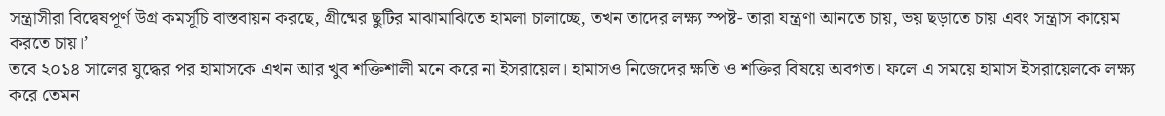সন্ত্রাসীরা বিদ্বেষপূর্ণ উগ্র কমর্সূচি বাস্তবায়ন করছে, গ্রীষ্মের ছুটির মাঝামাঝিতে হামলা চালাচ্ছে, তখন তাদের লক্ষ্য স্পষ্ট- তারা যন্ত্রণা আনতে চায়, ভয় ছড়াতে চায় এবং সন্ত্রাস কায়েম করতে চায়।’
তবে ২০১৪ সালের যুদ্ধের পর হামাসকে এখন আর খুব শক্তিশালী মনে করে না ইসরায়েল। হামাসও নিজেদের ক্ষতি ও শক্তির বিষয়ে অবগত। ফলে এ সময়ে হামাস ইসরায়েলকে লক্ষ্য করে তেমন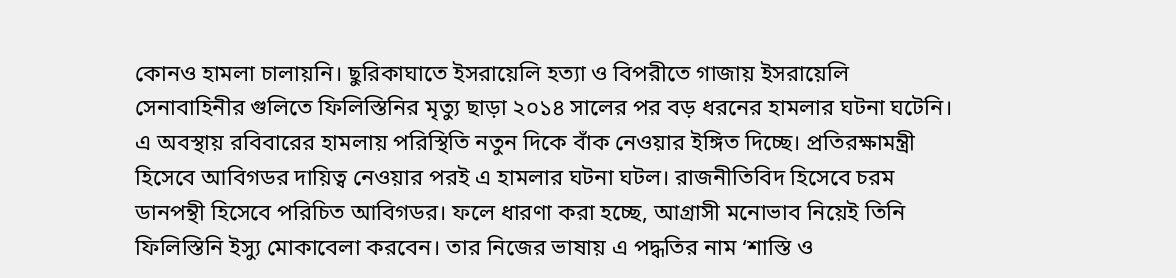কোনও হামলা চালায়নি। ছুরিকাঘাতে ইসরায়েলি হত্যা ও বিপরীতে গাজায় ইসরায়েলি সেনাবাহিনীর গুলিতে ফিলিস্তিনির মৃত্যু ছাড়া ২০১৪ সালের পর বড় ধরনের হামলার ঘটনা ঘটেনি।
এ অবস্থায় রবিবারের হামলায় পরিস্থিতি নতুন দিকে বাঁক নেওয়ার ইঙ্গিত দিচ্ছে। প্রতিরক্ষামন্ত্রী হিসেবে আবিগডর দায়িত্ব নেওয়ার পরই এ হামলার ঘটনা ঘটল। রাজনীতিবিদ হিসেবে চরম ডানপন্থী হিসেবে পরিচিত আবিগডর। ফলে ধারণা করা হচ্ছে, আগ্রাসী মনোভাব নিয়েই তিনি ফিলিস্তিনি ইস্যু মোকাবেলা করবেন। তার নিজের ভাষায় এ পদ্ধতির নাম ‘শাস্তি ও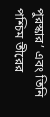পুরস্কার’ এবং তিনি পশ্চিম তীরের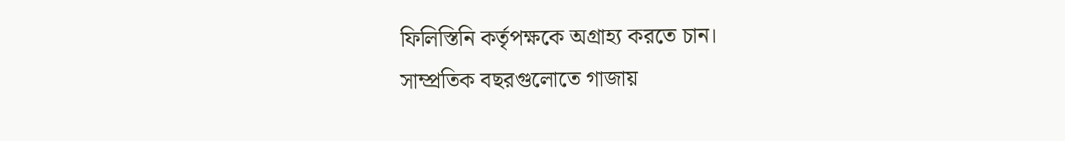ফিলিস্তিনি কর্তৃপক্ষকে অগ্রাহ্য করতে চান।
সাম্প্রতিক বছরগুলোতে গাজায়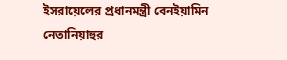ইসরায়েলের প্রধানমন্ত্রী বেনইয়ামিন নেতানিয়াহুর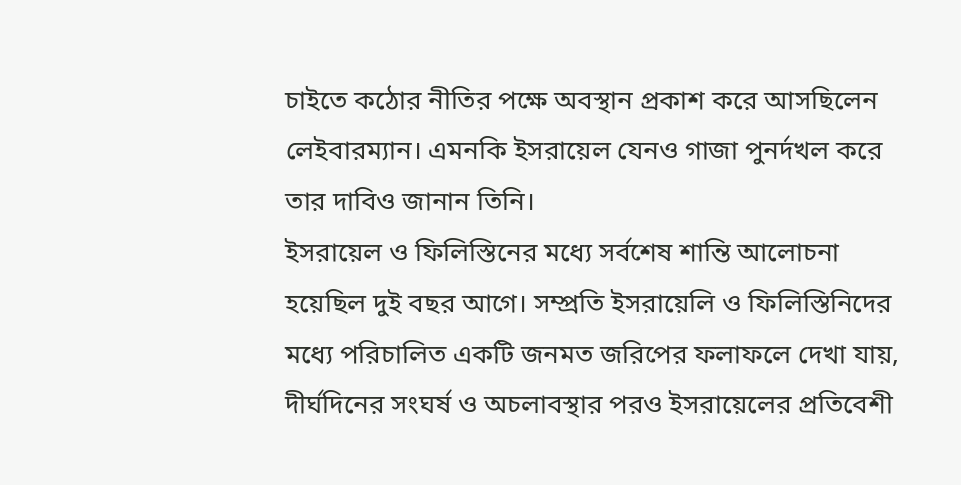চাইতে কঠোর নীতির পক্ষে অবস্থান প্রকাশ করে আসছিলেন লেইবারম্যান। এমনকি ইসরায়েল যেনও গাজা পুনর্দখল করে তার দাবিও জানান তিনি।
ইসরায়েল ও ফিলিস্তিনের মধ্যে সর্বশেষ শান্তি আলোচনা হয়েছিল দুই বছর আগে। সম্প্রতি ইসরায়েলি ও ফিলিস্তিনিদের মধ্যে পরিচালিত একটি জনমত জরিপের ফলাফলে দেখা যায়, দীর্ঘদিনের সংঘর্ষ ও অচলাবস্থার পরও ইসরায়েলের প্রতিবেশী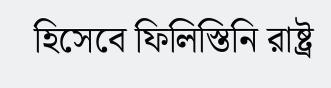হিসেবে ফিলিস্তিনি রাষ্ট্র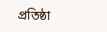প্রতিষ্ঠা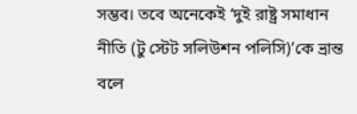সম্ভব। তবে অনেকেই ‘দুই রাষ্ট্র সমাধান নীতি (টু স্টেট সলিউশন পলিসি)’কে ভ্রান্ত বলে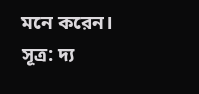মনে করেন। সূত্র: দ্য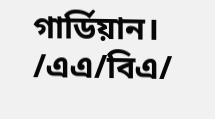গার্ডিয়ান।
/এএ/বিএ/